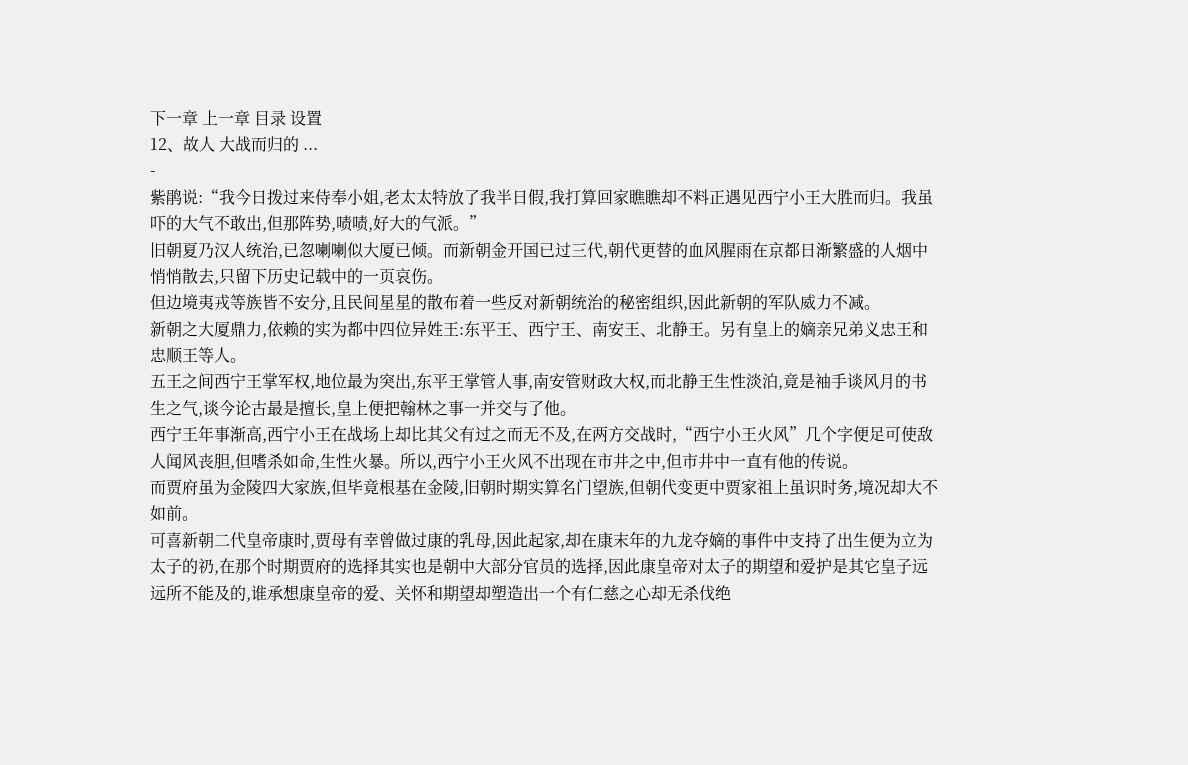下一章 上一章 目录 设置
12、故人 大战而归的 ...
-
紫鹃说:“我今日拨过来侍奉小姐,老太太特放了我半日假,我打算回家瞧瞧却不料正遇见西宁小王大胜而归。我虽吓的大气不敢出,但那阵势,啧啧,好大的气派。”
旧朝夏乃汉人统治,已忽喇喇似大厦已倾。而新朝金开国已过三代,朝代更替的血风腥雨在京都日渐繁盛的人烟中悄悄散去,只留下历史记载中的一页哀伤。
但边境夷戎等族皆不安分,且民间星星的散布着一些反对新朝统治的秘密组织,因此新朝的军队威力不减。
新朝之大厦鼎力,依赖的实为都中四位异姓王:东平王、西宁王、南安王、北静王。另有皇上的嫡亲兄弟义忠王和忠顺王等人。
五王之间西宁王掌军权,地位最为突出,东平王掌管人事,南安管财政大权,而北静王生性淡泊,竟是袖手谈风月的书生之气,谈今论古最是擅长,皇上便把翰林之事一并交与了他。
西宁王年事渐高,西宁小王在战场上却比其父有过之而无不及,在两方交战时,“西宁小王火风”几个字便足可使敌人闻风丧胆,但嗜杀如命,生性火暴。所以,西宁小王火风不出现在市井之中,但市井中一直有他的传说。
而贾府虽为金陵四大家族,但毕竟根基在金陵,旧朝时期实算名门望族,但朝代变更中贾家祖上虽识时务,境况却大不如前。
可喜新朝二代皇帝康时,贾母有幸曾做过康的乳母,因此起家,却在康末年的九龙夺嫡的事件中支持了出生便为立为太子的礽,在那个时期贾府的选择其实也是朝中大部分官员的选择,因此康皇帝对太子的期望和爱护是其它皇子远远所不能及的,谁承想康皇帝的爱、关怀和期望却塑造出一个有仁慈之心却无杀伐绝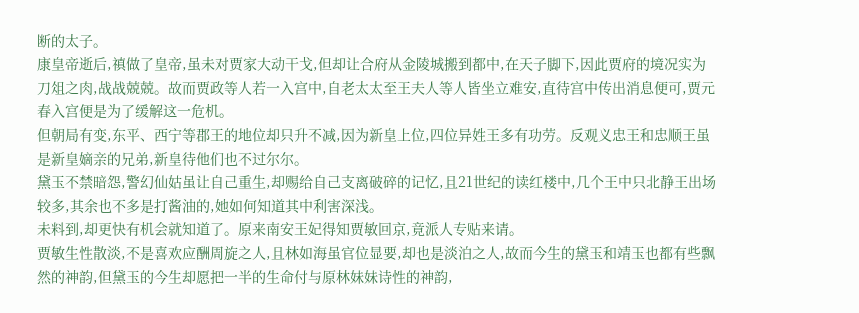断的太子。
康皇帝逝后,禛做了皇帝,虽未对贾家大动干戈,但却让合府从金陵城搬到都中,在天子脚下,因此贾府的境况实为刀俎之肉,战战兢兢。故而贾政等人若一入宫中,自老太太至王夫人等人皆坐立难安,直待宫中传出消息便可,贾元春入宫便是为了缓解这一危机。
但朝局有变,东平、西宁等郡王的地位却只升不减,因为新皇上位,四位异姓王多有功劳。反观义忠王和忠顺王虽是新皇嫡亲的兄弟,新皇待他们也不过尔尔。
黛玉不禁暗怨,警幻仙姑虽让自己重生,却赐给自己支离破碎的记忆,且21世纪的读红楼中,几个王中只北静王出场较多,其余也不多是打酱油的,她如何知道其中利害深浅。
未料到,却更快有机会就知道了。原来南安王妃得知贾敏回京,竟派人专贴来请。
贾敏生性散淡,不是喜欢应酬周旋之人,且林如海虽官位显要,却也是淡泊之人,故而今生的黛玉和靖玉也都有些飘然的神韵,但黛玉的今生却愿把一半的生命付与原林妹妹诗性的神韵,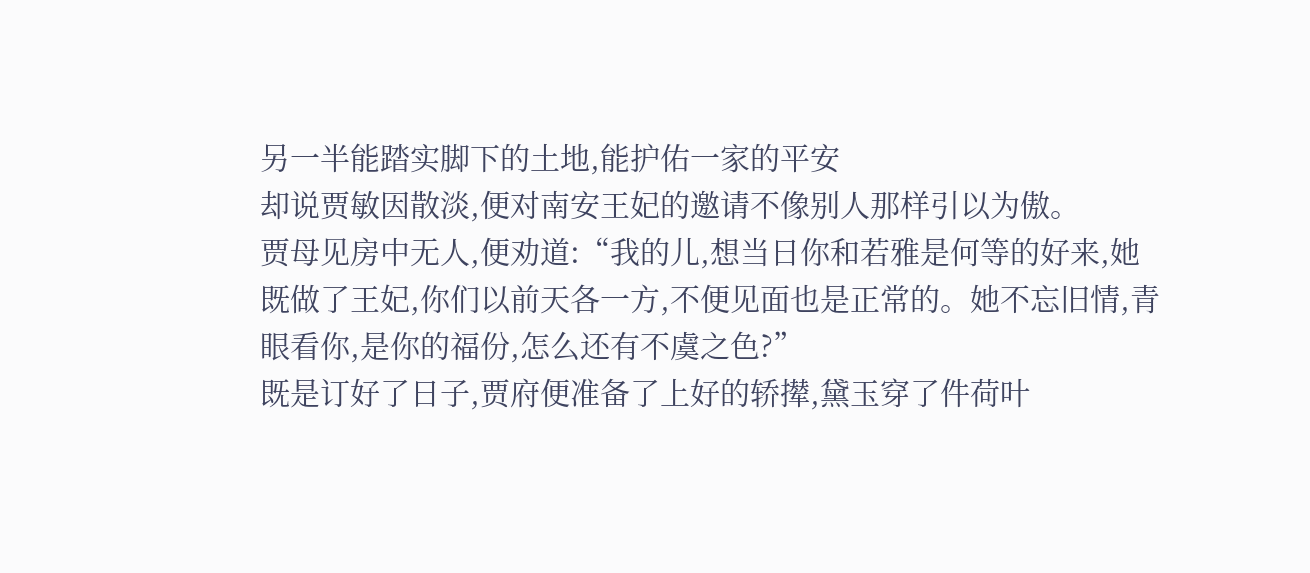另一半能踏实脚下的土地,能护佑一家的平安
却说贾敏因散淡,便对南安王妃的邀请不像别人那样引以为傲。
贾母见房中无人,便劝道:“我的儿,想当日你和若雅是何等的好来,她既做了王妃,你们以前天各一方,不便见面也是正常的。她不忘旧情,青眼看你,是你的福份,怎么还有不虞之色?”
既是订好了日子,贾府便准备了上好的轿撵,黛玉穿了件荷叶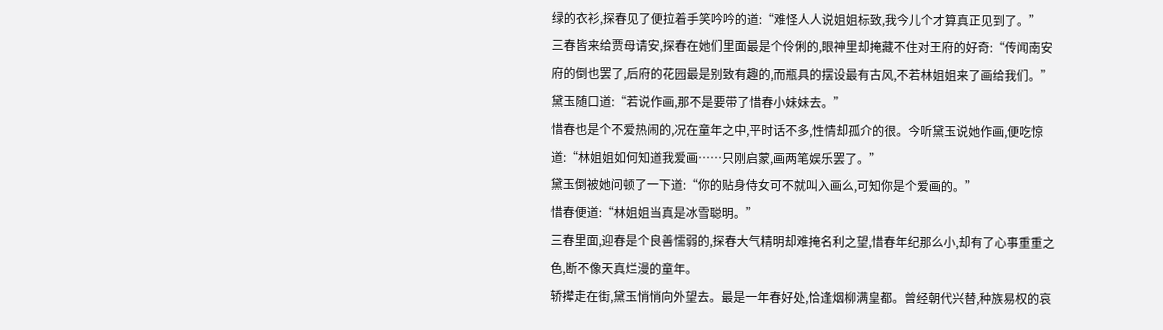绿的衣衫,探春见了便拉着手笑吟吟的道:“难怪人人说姐姐标致,我今儿个才算真正见到了。”
三春皆来给贾母请安,探春在她们里面最是个伶俐的,眼神里却掩藏不住对王府的好奇:“传闻南安府的倒也罢了,后府的花园最是别致有趣的,而瓶具的摆设最有古风,不若林姐姐来了画给我们。”
黛玉随口道:“若说作画,那不是要带了惜春小妹妹去。”
惜春也是个不爱热闹的,况在童年之中,平时话不多,性情却孤介的很。今听黛玉说她作画,便吃惊道:“林姐姐如何知道我爱画……只刚启蒙,画两笔娱乐罢了。”
黛玉倒被她问顿了一下道:“你的贴身侍女可不就叫入画么,可知你是个爱画的。”
惜春便道:“林姐姐当真是冰雪聪明。”
三春里面,迎春是个良善懦弱的,探春大气精明却难掩名利之望,惜春年纪那么小,却有了心事重重之色,断不像天真烂漫的童年。
轿撵走在街,黛玉悄悄向外望去。最是一年春好处,恰逢烟柳满皇都。曾经朝代兴替,种族易权的哀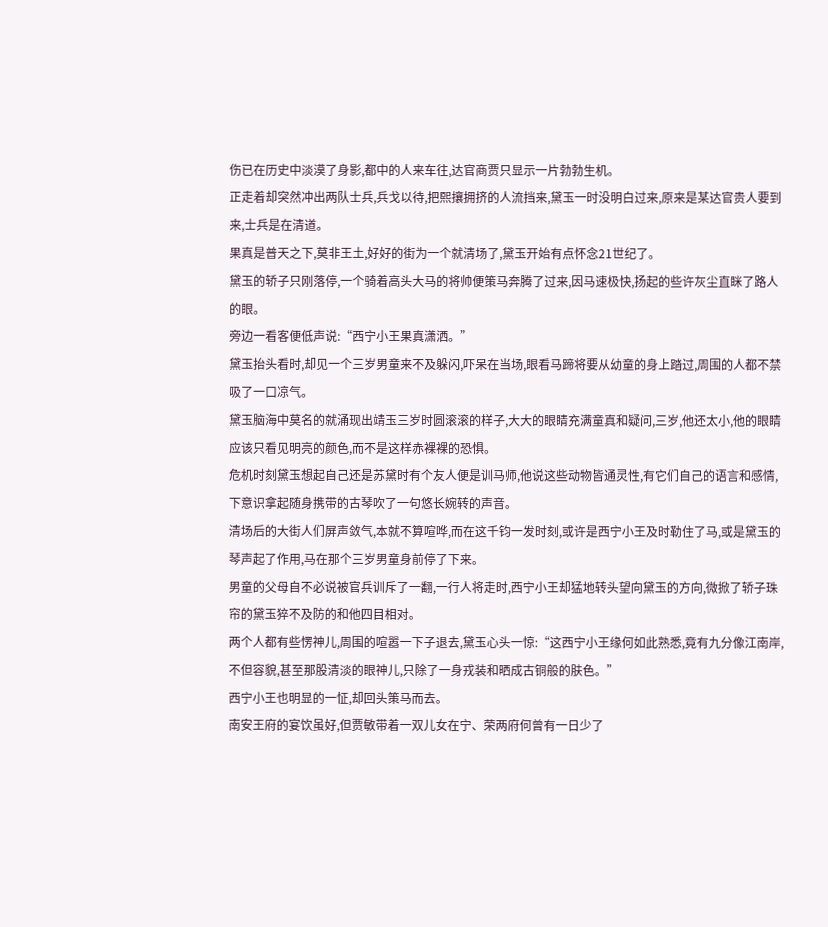伤已在历史中淡漠了身影,都中的人来车往,达官商贾只显示一片勃勃生机。
正走着却突然冲出两队士兵,兵戈以待,把熙攘拥挤的人流挡来,黛玉一时没明白过来,原来是某达官贵人要到来,士兵是在清道。
果真是普天之下,莫非王土,好好的街为一个就清场了,黛玉开始有点怀念21世纪了。
黛玉的轿子只刚落停,一个骑着高头大马的将帅便策马奔腾了过来,因马速极快,扬起的些许灰尘直眯了路人的眼。
旁边一看客便低声说:“西宁小王果真潇洒。”
黛玉抬头看时,却见一个三岁男童来不及躲闪,吓呆在当场,眼看马蹄将要从幼童的身上踏过,周围的人都不禁吸了一口凉气。
黛玉脑海中莫名的就涌现出靖玉三岁时圆滚滚的样子,大大的眼睛充满童真和疑问,三岁,他还太小,他的眼睛应该只看见明亮的颜色,而不是这样赤裸裸的恐惧。
危机时刻黛玉想起自己还是苏黛时有个友人便是训马师,他说这些动物皆通灵性,有它们自己的语言和感情,下意识拿起随身携带的古琴吹了一句悠长婉转的声音。
清场后的大街人们屏声敛气,本就不算喧哗,而在这千钧一发时刻,或许是西宁小王及时勒住了马,或是黛玉的琴声起了作用,马在那个三岁男童身前停了下来。
男童的父母自不必说被官兵训斥了一翻,一行人将走时,西宁小王却猛地转头望向黛玉的方向,微掀了轿子珠帘的黛玉猝不及防的和他四目相对。
两个人都有些愣神儿,周围的喧嚣一下子退去,黛玉心头一惊:“这西宁小王缘何如此熟悉,竟有九分像江南岸,不但容貌,甚至那股清淡的眼神儿,只除了一身戎装和晒成古铜般的肤色。”
西宁小王也明显的一怔,却回头策马而去。
南安王府的宴饮虽好,但贾敏带着一双儿女在宁、荣两府何曾有一日少了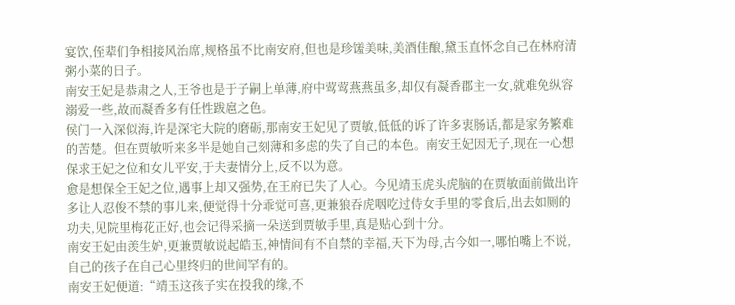宴饮,侄辈们争相接风治席,规格虽不比南安府,但也是珍馐美味,美酒佳酿,黛玉直怀念自己在林府清粥小菜的日子。
南安王妃是恭肃之人,王爷也是于子嗣上单薄,府中莺莺燕燕虽多,却仅有凝香郡主一女,就难免纵容溺爱一些,故而凝香多有任性跋扈之色。
侯门一入深似海,许是深宅大院的磨砺,那南安王妃见了贾敏,低低的诉了许多衷肠话,都是家务繁难的苦楚。但在贾敏听来多半是她自己刻薄和多虑的失了自己的本色。南安王妃因无子,现在一心想保求王妃之位和女儿平安,于夫妻情分上,反不以为意。
愈是想保全王妃之位,遇事上却又强势,在王府已失了人心。今见靖玉虎头虎脑的在贾敏面前做出许多让人忍俊不禁的事儿来,便觉得十分乖觉可喜,更兼狼吞虎咽吃过侍女手里的零食后,出去如厕的功夫,见院里梅花正好,也会记得采摘一朵送到贾敏手里,真是贴心到十分。
南安王妃由羡生妒,更兼贾敏说起皓玉,神情间有不自禁的幸福,天下为母,古今如一,哪怕嘴上不说,自己的孩子在自己心里终归的世间罕有的。
南安王妃便道:“靖玉这孩子实在投我的缘,不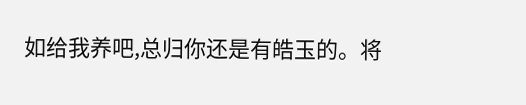如给我养吧,总归你还是有皓玉的。将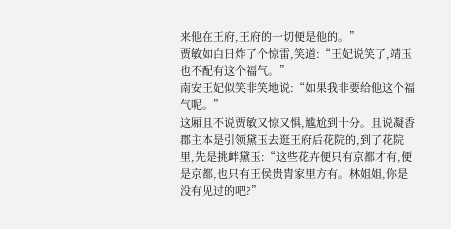来他在王府,王府的一切便是他的。”
贾敏如白日炸了个惊雷,笑道:“王妃说笑了,靖玉也不配有这个福气。”
南安王妃似笑非笑地说:“如果我非要给他这个福气呢。”
这厢且不说贾敏又惊又惧,尴尬到十分。且说凝香郡主本是引领黛玉去逛王府后花院的,到了花院里,先是挑衅黛玉:“这些花卉便只有京都才有,便是京都,也只有王侯贵胄家里方有。林姐姐,你是没有见过的吧?”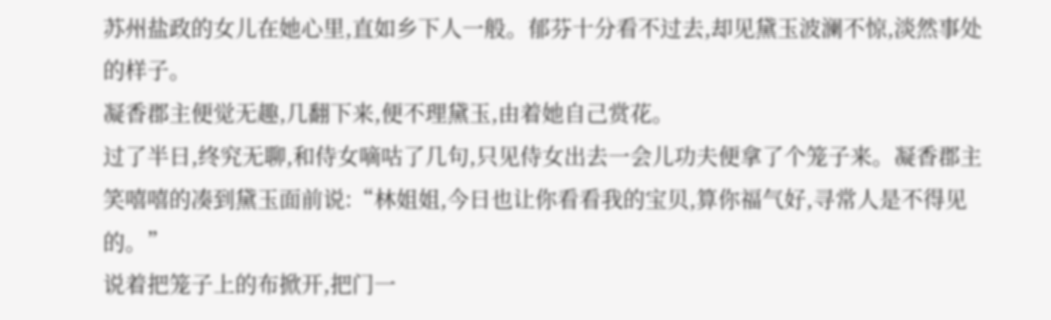苏州盐政的女儿在她心里,直如乡下人一般。郁芬十分看不过去,却见黛玉波澜不惊,淡然事处的样子。
凝香郡主便觉无趣,几翻下来,便不理黛玉,由着她自己赏花。
过了半日,终究无聊,和侍女嘀咕了几句,只见侍女出去一会儿功夫便拿了个笼子来。凝香郡主笑嘻嘻的凑到黛玉面前说:“林姐姐,今日也让你看看我的宝贝,算你福气好,寻常人是不得见的。”
说着把笼子上的布掀开,把门一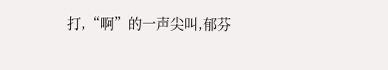打,“啊”的一声尖叫,郁芬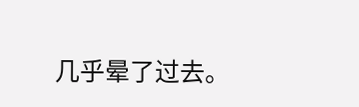几乎晕了过去。